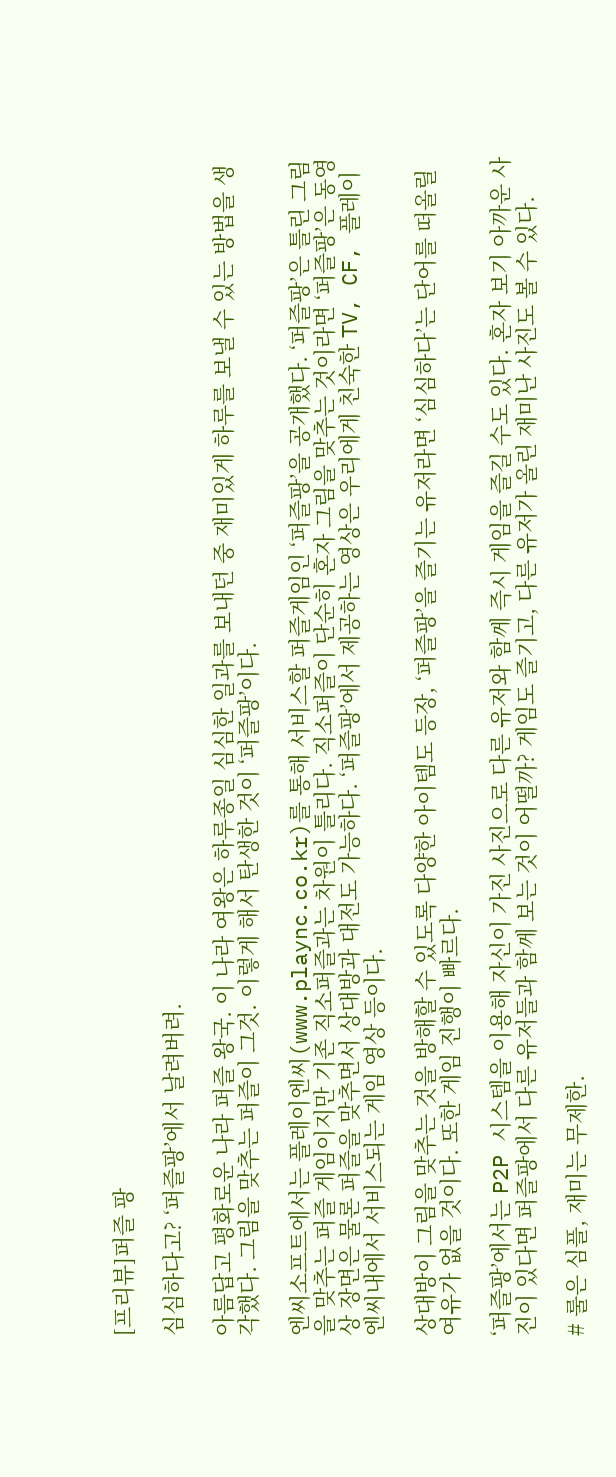[프리뷰]퍼즐 팡

심심하다고? ‘퍼즐팡’에서 날려버려.

아름답고 평화로운 나라 퍼즐 왕국. 이 나라 여왕은 하루종일 심심한 일과를 보내던 중 재미있게 하루를 보낼 수 있는 방법을 생각했다. 그림을 맞추는 퍼즐이 그것. 이렇게 해서 탄생한 것이 ‘퍼즐팡’이다.

엔씨소프트에서는 플레이엔씨(www.plaync.co.kr)를 통해 서비스할 퍼즐게임인 ‘퍼즐팡’을 공개했다. ‘퍼즐팡’은 틀린 그림을 맞추는 퍼즐 게임이지만 기존 직소퍼즐과는 차원이 틀리다. 직소퍼즐이 단순히 혼자 그림을 맞추는 것이라면 ‘퍼즐팡’은 동영상 장면은 물론 퍼즐을 맞추면서 상대방과 대전도 가능하다. ‘퍼즐팡’에서 제공하는 영상은 우리에게 친숙한 TV, CF, 플레이엔씨내에서 서비스되는 게임 영상 등이다.

상대방이 그림을 맞추는 것을 방해할 수 있도록 다양한 아이템도 등장, ‘퍼즐팡’을 즐기는 유저라면 ‘심심하다’는 단어를 떠올릴 여유가 없을 것이다. 또한 게임 진행이 빠르다.

‘퍼즐팡’에서는 P2P 시스템을 이용해 자신이 가진 사진으로 다른 유저와 함께 즉시 게임을 즐길 수도 있다. 혼자 보기 아까운 사진이 있다면 퍼즐팡에서 다른 유저들과 함께 보는 것이 어떨까? 게임도 즐기고, 다른 유저가 올린 재미난 사진도 볼 수 있다.

# 룰은 심플, 재미는 무제한.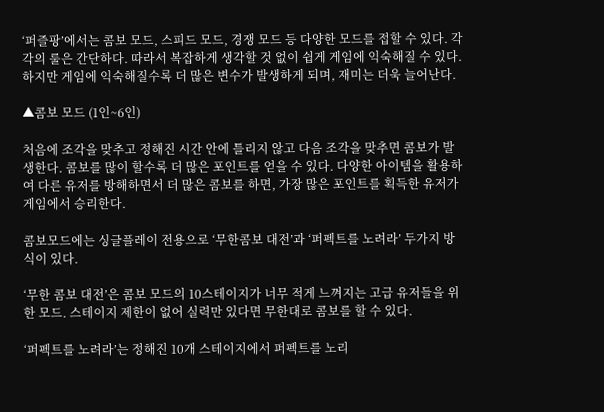‘퍼즐팡’에서는 콤보 모드, 스피드 모드, 경쟁 모드 등 다양한 모드를 접할 수 있다. 각각의 룰은 간단하다. 따라서 복잡하게 생각할 것 없이 쉽게 게임에 익숙해질 수 있다. 하지만 게임에 익숙해질수록 더 많은 변수가 발생하게 되며, 재미는 더욱 늘어난다.

▲콤보 모드 (1인~6인)

처음에 조각을 맞추고 정해진 시간 안에 틀리지 않고 다음 조각을 맞추면 콤보가 발생한다. 콤보를 많이 할수록 더 많은 포인트를 얻을 수 있다. 다양한 아이템을 활용하여 다른 유저를 방해하면서 더 많은 콤보를 하면, 가장 많은 포인트를 획득한 유저가 게임에서 승리한다.

콤보모드에는 싱글플레이 전용으로 ‘무한콤보 대전’과 ‘퍼펙트를 노려라’ 두가지 방식이 있다.

‘무한 콤보 대전’은 콤보 모드의 10스테이지가 너무 적게 느껴지는 고급 유저들을 위한 모드. 스테이지 제한이 없어 실력만 있다면 무한대로 콤보를 할 수 있다.

‘퍼펙트를 노려라’는 정해진 10개 스테이지에서 퍼펙트를 노리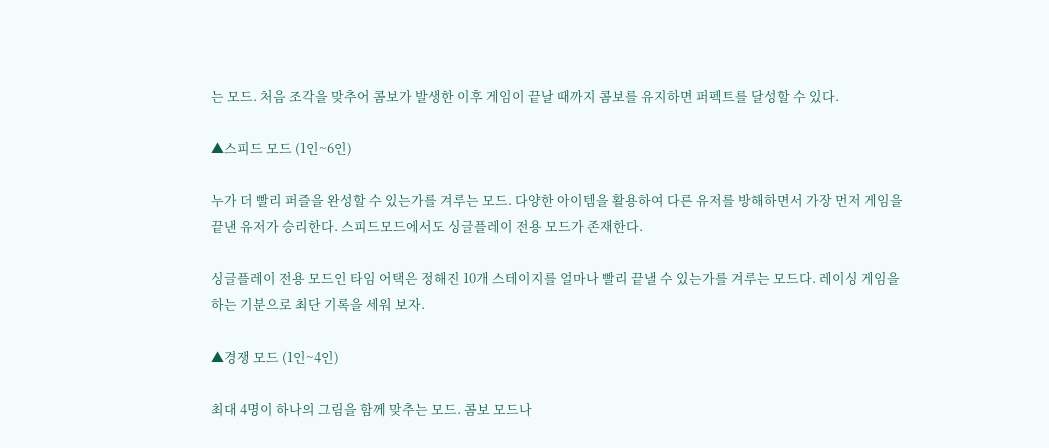는 모드. 처음 조각을 맞추어 콤보가 발생한 이후 게임이 끝날 때까지 콤보를 유지하면 퍼펙트를 달성할 수 있다.

▲스피드 모드 (1인~6인)

누가 더 빨리 퍼즐을 완성할 수 있는가를 겨루는 모드. 다양한 아이템을 활용하여 다른 유저를 방해하면서 가장 먼저 게임을 끝낸 유저가 승리한다. 스피드모드에서도 싱글플레이 전용 모드가 존재한다.

싱글플레이 전용 모드인 타임 어택은 정해진 10개 스테이지를 얼마나 빨리 끝낼 수 있는가를 겨루는 모드다. 레이싱 게임을 하는 기분으로 최단 기록을 세워 보자.

▲경쟁 모드 (1인~4인)

최대 4명이 하나의 그림을 함께 맞추는 모드. 콤보 모드나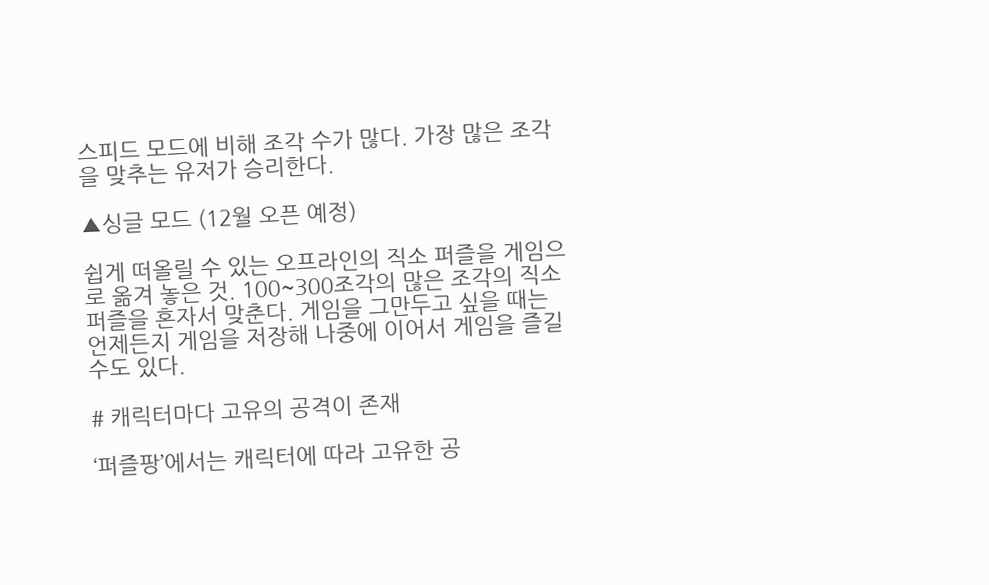스피드 모드에 비해 조각 수가 많다. 가장 많은 조각을 맞추는 유저가 승리한다.

▲싱글 모드 (12월 오픈 예정)

쉽게 떠올릴 수 있는 오프라인의 직소 퍼즐을 게임으로 옮겨 놓은 것. 100~300조각의 많은 조각의 직소 퍼즐을 혼자서 맞춘다. 게임을 그만두고 싶을 때는 언제든지 게임을 저장해 나중에 이어서 게임을 즐길 수도 있다.

# 캐릭터마다 고유의 공격이 존재

‘퍼즐팡’에서는 캐릭터에 따라 고유한 공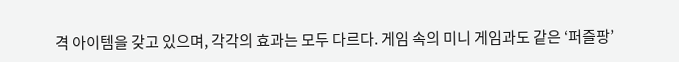격 아이템을 갖고 있으며, 각각의 효과는 모두 다르다. 게임 속의 미니 게임과도 같은 ‘퍼즐팡’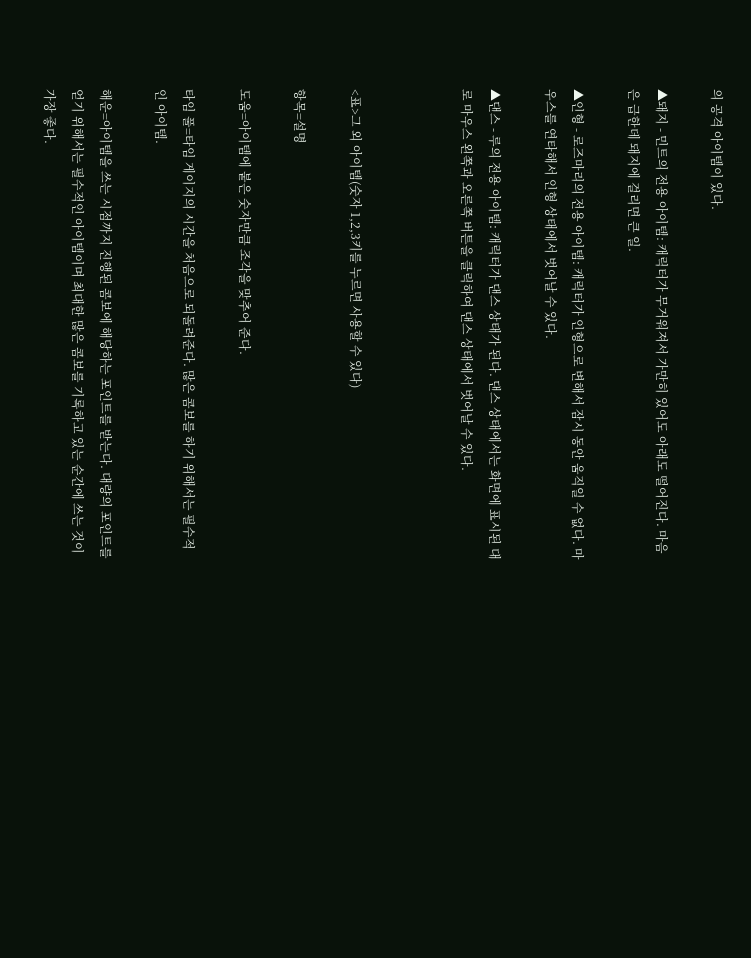의 공격 아이템이 있다.

▲돼지 - 민트의 전용 아이템: 캐릭터가 무거워져서 가만히 있어도 아래도 떨어진다. 마음은 급한데 돼지에 걸리면 큰 일.

▲인형 - 로즈마리의 전용 아이템: 캐릭터가 인형으로 변해서 잠시 동안 움직일 수 없다. 마우스를 연타해서 인형 상태에서 벗어날 수 있다.

▲댄스 - 루의 전용 아이템: 캐릭터가 댄스 상태가 된다. 댄스 상태에서는 화면에 표시된 대로 마우스 왼쪽과 오른쪽 버튼을 클릭하여 댄스 상태에서 벗어날 수 있다.



<표>그 외 아이템(숫자 1,2,3키를 누르면 사용할 수 있다)

항목=설명

도움=아이템에 붙은 숫자만큼 조각을 맞추어 준다.

타임 풀=타임 게이지의 시간을 처음으로 되돌려준다. 많은 콤보를 하기 위해서는 필수적인 아이템.

해운=아이템을 쓰는 시점까지 진행된 콤보에 해당하는 포인트를 받는다. 대량의 포인트를 얻기 위해서는 필수적인 아이템이며 최대한 많은 콤보를 기록하고 있는 순간에 쓰는 것이 가장 좋다.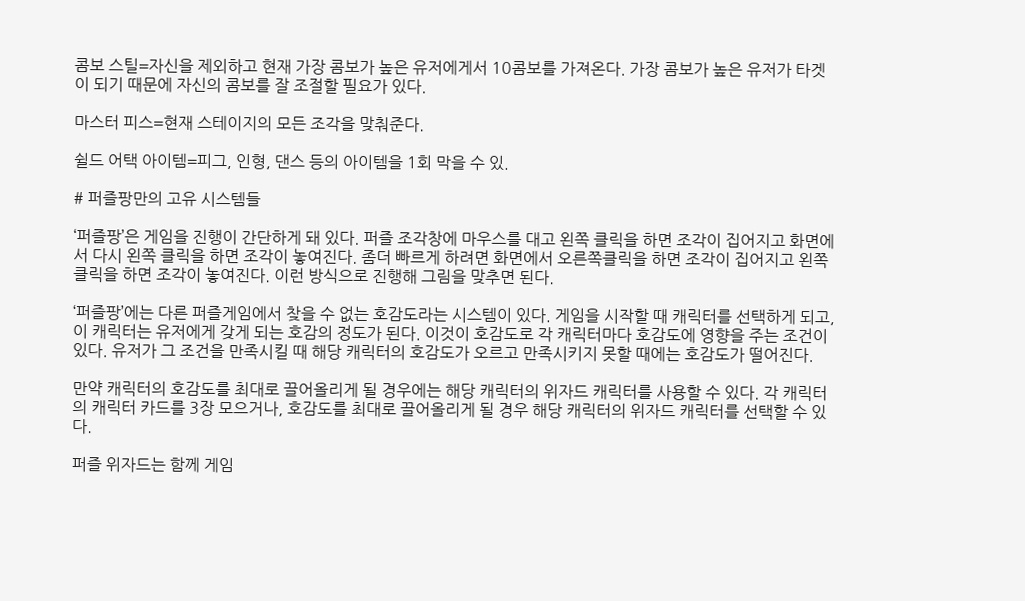콤보 스틸=자신을 제외하고 현재 가장 콤보가 높은 유저에게서 10콤보를 가져온다. 가장 콤보가 높은 유저가 타겟이 되기 때문에 자신의 콤보를 잘 조절할 필요가 있다.

마스터 피스=현재 스테이지의 모든 조각을 맞춰준다.

쉴드 어택 아이템=피그, 인형, 댄스 등의 아이템을 1회 막을 수 있.

# 퍼즐팡만의 고유 시스템들

‘퍼즐팡’은 게임을 진행이 간단하게 돼 있다. 퍼즐 조각창에 마우스를 대고 왼쪽 클릭을 하면 조각이 집어지고 화면에서 다시 왼쪽 클릭을 하면 조각이 놓여진다. 좀더 빠르게 하려면 화면에서 오른쪽클릭을 하면 조각이 집어지고 왼쪽 클릭을 하면 조각이 놓여진다. 이런 방식으로 진행해 그림을 맞추면 된다.

‘퍼즐팡’에는 다른 퍼즐게임에서 찾을 수 없는 호감도라는 시스템이 있다. 게임을 시작할 때 캐릭터를 선택하게 되고, 이 캐릭터는 유저에게 갖게 되는 호감의 정도가 된다. 이것이 호감도로 각 캐릭터마다 호감도에 영향을 주는 조건이 있다. 유저가 그 조건을 만족시킬 때 해당 캐릭터의 호감도가 오르고 만족시키지 못할 때에는 호감도가 떨어진다.

만약 캐릭터의 호감도를 최대로 끌어올리게 될 경우에는 해당 캐릭터의 위자드 캐릭터를 사용할 수 있다. 각 캐릭터의 캐릭터 카드를 3장 모으거나, 호감도를 최대로 끌어올리게 될 경우 해당 캐릭터의 위자드 캐릭터를 선택할 수 있다.

퍼즐 위자드는 함께 게임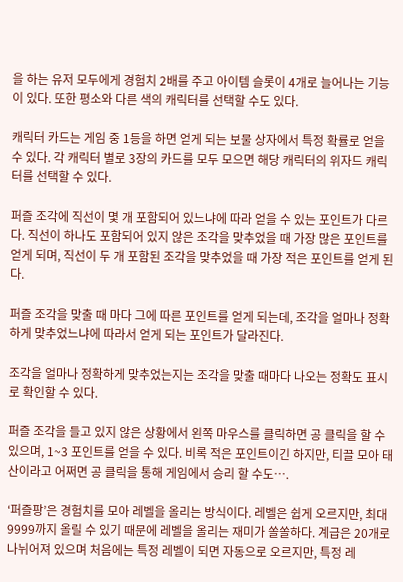을 하는 유저 모두에게 경험치 2배를 주고 아이템 슬롯이 4개로 늘어나는 기능이 있다. 또한 평소와 다른 색의 캐릭터를 선택할 수도 있다.

캐릭터 카드는 게임 중 1등을 하면 얻게 되는 보물 상자에서 특정 확률로 얻을 수 있다. 각 캐릭터 별로 3장의 카드를 모두 모으면 해당 캐릭터의 위자드 캐릭터를 선택할 수 있다.

퍼즐 조각에 직선이 몇 개 포함되어 있느냐에 따라 얻을 수 있는 포인트가 다르다. 직선이 하나도 포함되어 있지 않은 조각을 맞추었을 때 가장 많은 포인트를 얻게 되며, 직선이 두 개 포함된 조각을 맞추었을 때 가장 적은 포인트를 얻게 된다.

퍼즐 조각을 맞출 때 마다 그에 따른 포인트를 얻게 되는데, 조각을 얼마나 정확하게 맞추었느냐에 따라서 얻게 되는 포인트가 달라진다.

조각을 얼마나 정확하게 맞추었는지는 조각을 맞출 때마다 나오는 정확도 표시로 확인할 수 있다.

퍼즐 조각을 들고 있지 않은 상황에서 왼쪽 마우스를 클릭하면 공 클릭을 할 수 있으며, 1~3 포인트를 얻을 수 있다. 비록 적은 포인트이긴 하지만, 티끌 모아 태산이라고 어쩌면 공 클릭을 통해 게임에서 승리 할 수도….

‘퍼즐팡’은 경험치를 모아 레벨을 올리는 방식이다. 레벨은 쉽게 오르지만, 최대 9999까지 올릴 수 있기 때문에 레벨을 올리는 재미가 쏠쏠하다. 계급은 20개로 나뉘어져 있으며 처음에는 특정 레벨이 되면 자동으로 오르지만, 특정 레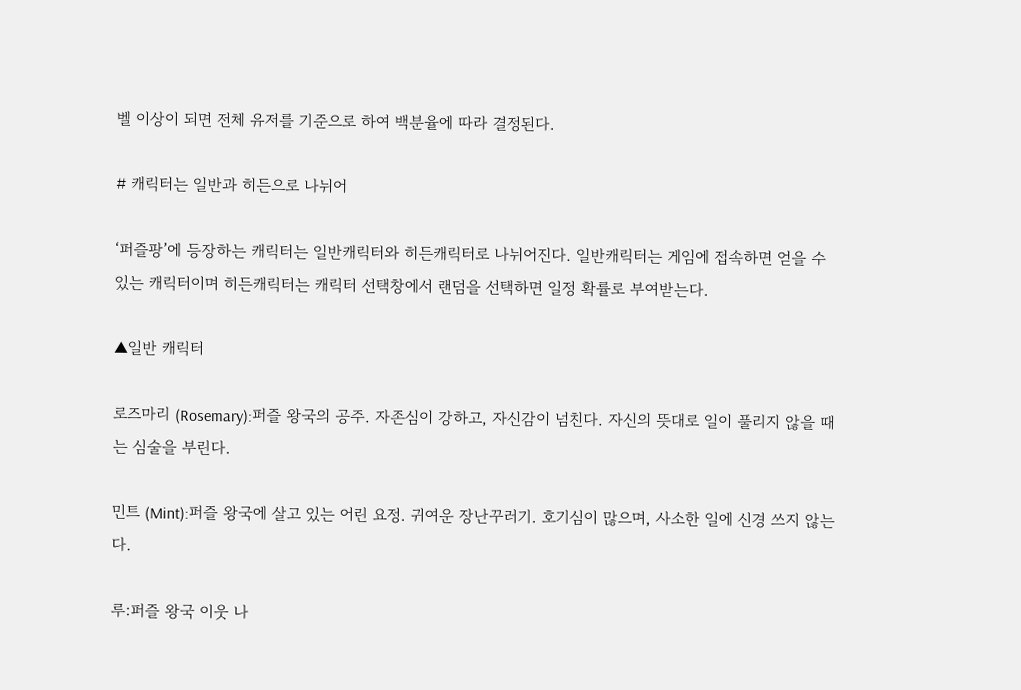벨 이상이 되면 전체 유저를 기준으로 하여 백분율에 따라 결정된다.

# 캐릭터는 일반과 히든으로 나뉘어

‘퍼즐팡’에 등장하는 캐릭터는 일반캐릭터와 히든캐릭터로 나뉘어진다. 일반캐릭터는 게임에 접속하면 얻을 수 있는 캐릭터이며 히든캐릭터는 캐릭터 선택창에서 랜덤을 선택하면 일정 확률로 부여받는다.

▲일반 캐릭터

로즈마리 (Rosemary):퍼즐 왕국의 공주. 자존심이 강하고, 자신감이 넘친다. 자신의 뜻대로 일이 풀리지 않을 때는 심술을 부린다.

민트 (Mint):퍼즐 왕국에 살고 있는 어린 요정. 귀여운 장난꾸러기. 호기심이 많으며, 사소한 일에 신경 쓰지 않는다.

루:퍼즐 왕국 이웃 나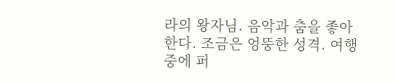라의 왕자님. 음악과 춤을 좋아한다. 조금은 엉뚱한 성격. 여행 중에 퍼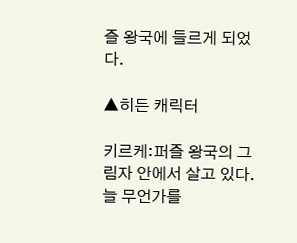즐 왕국에 들르게 되었다.

▲히든 캐릭터

키르케:퍼즐 왕국의 그림자 안에서 살고 있다. 늘 무언가를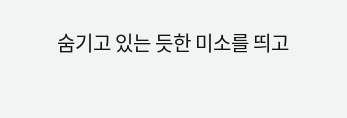숨기고 있는 듯한 미소를 띄고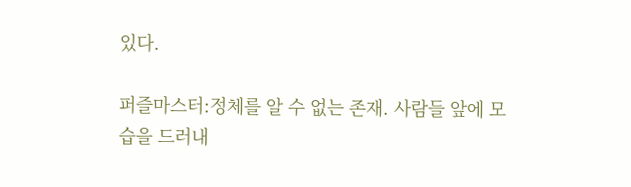있다.

퍼즐마스터:정체를 알 수 없는 존재. 사람들 앞에 모습을 드러내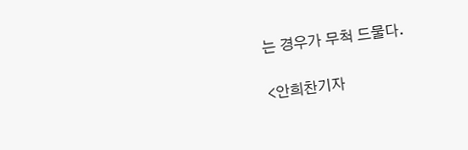는 경우가 무척 드물다.

<안희찬기자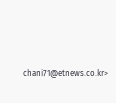chani71@etnews.co.kr>